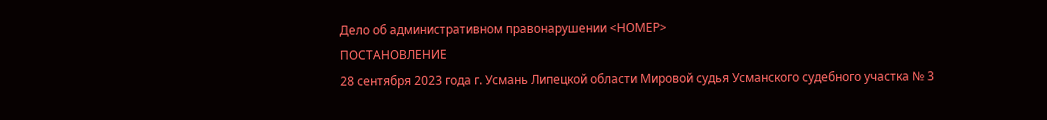Дело об административном правонарушении <НОМЕР>
ПОСТАНОВЛЕНИЕ
28 сентября 2023 года г. Усмань Липецкой области Мировой судья Усманского судебного участка № 3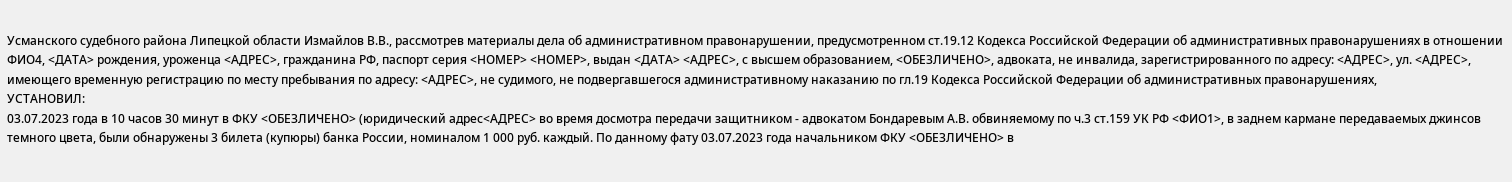Усманского судебного района Липецкой области Измайлов В.В., рассмотрев материалы дела об административном правонарушении, предусмотренном ст.19.12 Кодекса Российской Федерации об административных правонарушениях в отношении ФИО4, <ДАТА> рождения, уроженца <АДРЕС>, гражданина РФ, паспорт серия <НОМЕР> <НОМЕР>, выдан <ДАТА> <АДРЕС>, с высшем образованием, <ОБЕЗЛИЧЕНО>, адвоката, не инвалида, зарегистрированного по адресу: <АДРЕС>, ул. <АДРЕС>, имеющего временную регистрацию по месту пребывания по адресу: <АДРЕС>, не судимого, не подвергавшегося административному наказанию по гл.19 Кодекса Российской Федерации об административных правонарушениях,
УСТАНОВИЛ:
03.07.2023 года в 10 часов 30 минут в ФКУ <ОБЕЗЛИЧЕНО> (юридический адрес<АДРЕС> во время досмотра передачи защитником - адвокатом Бондаревым А.В. обвиняемому по ч.3 ст.159 УК РФ <ФИО1>, в заднем кармане передаваемых джинсов темного цвета, были обнаружены 3 билета (купюры) банка России, номиналом 1 000 руб. каждый. По данному фату 03.07.2023 года начальником ФКУ <ОБЕЗЛИЧЕНО> в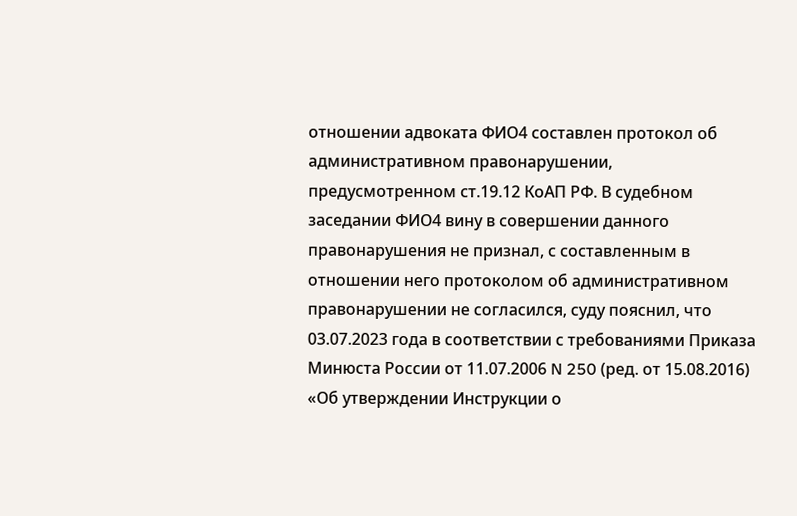отношении адвоката ФИО4 составлен протокол об административном правонарушении, предусмотренном ст.19.12 КоАП РФ. В судебном заседании ФИО4 вину в совершении данного правонарушения не признал, с составленным в отношении него протоколом об административном правонарушении не согласился, суду пояснил, что 03.07.2023 года в соответствии с требованиями Приказа Минюста России от 11.07.2006 N 250 (ред. от 15.08.2016) «Об утверждении Инструкции о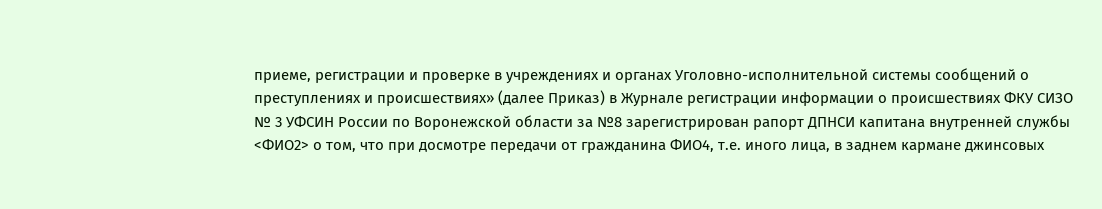приеме, регистрации и проверке в учреждениях и органах Уголовно-исполнительной системы сообщений о преступлениях и происшествиях» (далее Приказ) в Журнале регистрации информации о происшествиях ФКУ СИЗО № 3 УФСИН России по Воронежской области за №8 зарегистрирован рапорт ДПНСИ капитана внутренней службы <ФИО2> о том, что при досмотре передачи от гражданина ФИО4, т.е. иного лица, в заднем кармане джинсовых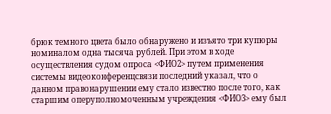брюк темного цвета было обнаружено и изъято три купюры номиналом одна тысяча рублей. При этом в ходе осуществления судом опроса <ФИО2> путем применения системы видеоконференцсвязи последний указал, что о данном правонарушении ему стало известно после того, как старшим оперуполномоченным учреждения <ФИО3> ему был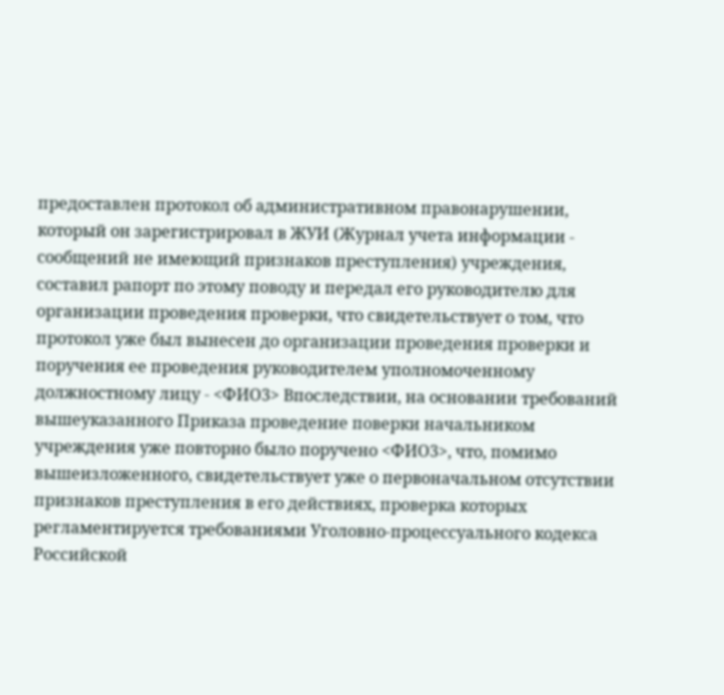предоставлен протокол об административном правонарушении, который он зарегистрировал в ЖУИ (Журнал учета информации - сообщений не имеющий признаков преступления) учреждения, составил рапорт по этому поводу и передал его руководителю для организации проведения проверки, что свидетельствует о том, что протокол уже был вынесен до организации проведения проверки и поручения ее проведения руководителем уполномоченному должностному лицу - <ФИО3> Впоследствии, на основании требований вышеуказанного Приказа проведение поверки начальником учреждения уже повторно было поручено <ФИО3>, что, помимо вышеизложенного, свидетельствует уже о первоначальном отсутствии признаков преступления в его действиях, проверка которых регламентируется требованиями Уголовно-процессуального кодекса Российской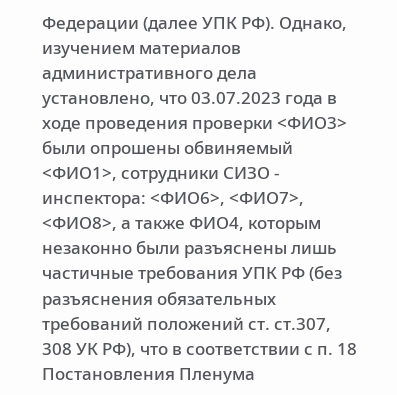Федерации (далее УПК РФ). Однако, изучением материалов административного дела установлено, что 03.07.2023 года в ходе проведения проверки <ФИО3> были опрошены обвиняемый <ФИО1>, сотрудники СИЗО - инспектора: <ФИО6>, <ФИО7>, <ФИО8>, а также ФИО4, которым незаконно были разъяснены лишь частичные требования УПК РФ (без разъяснения обязательных требований положений ст. ст.307, 308 УК РФ), что в соответствии с п. 18 Постановления Пленума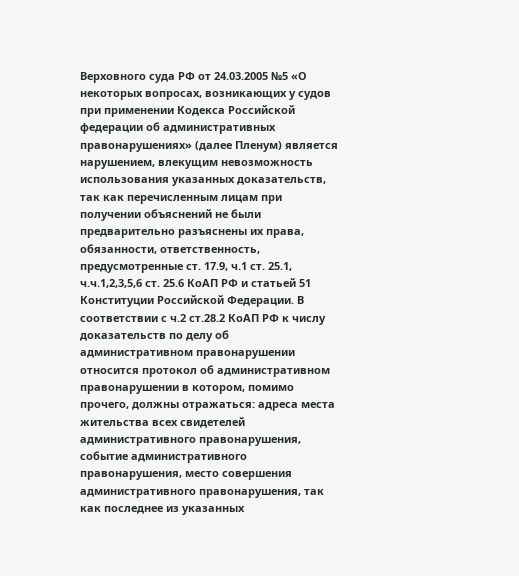Верховного суда РФ от 24.03.2005 №5 «О некоторых вопросах, возникающих у судов при применении Кодекса Российской федерации об административных правонарушениях» (далее Пленум) является нарушением, влекущим невозможность использования указанных доказательств, так как перечисленным лицам при получении объяснений не были предварительно разъяснены их права, обязанности, ответственность, предусмотренные ст. 17.9, ч.1 ст. 25.1, ч.ч.1,2,3,5,6 ст. 25.6 КоАП РФ и статьей 51 Конституции Российской Федерации. В соответствии с ч.2 ст.28.2 КоАП РФ к числу доказательств по делу об административном правонарушении относится протокол об административном правонарушении в котором, помимо прочего, должны отражаться: адреса места жительства всех свидетелей административного правонарушения, событие административного правонарушения, место совершения административного правонарушения, так как последнее из указанных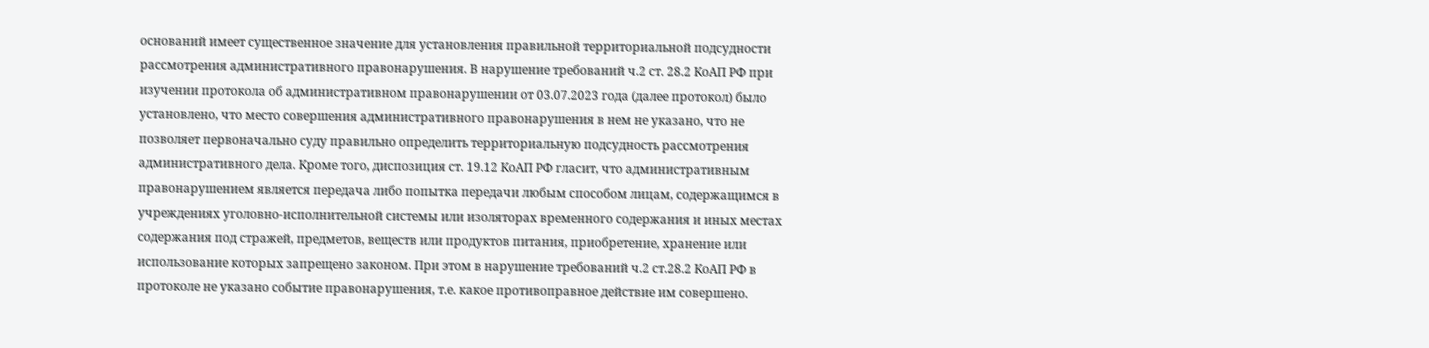оснований имеет существенное значение для установления правильной территориальной подсудности рассмотрения административного правонарушения. В нарушение требований ч.2 ст. 28.2 КоАП РФ при изучении протокола об административном правонарушении от 03.07.2023 года (далее протокол) было установлено, что место совершения административного правонарушения в нем не указано, что не позволяет первоначально суду правильно определить территориальную подсудность рассмотрения административного дела. Кроме того, диспозиция ст. 19.12 КоАП РФ гласит, что административным правонарушением является передача либо попытка передачи любым способом лицам, содержащимся в учреждениях уголовно-исполнительной системы или изоляторах временного содержания и иных местах содержания под стражей, предметов, веществ или продуктов питания, приобретение, хранение или использование которых запрещено законом. При этом в нарушение требований ч.2 ст.28.2 КоАП РФ в протоколе не указано событие правонарушения, т.е. какое противоправное действие им совершено.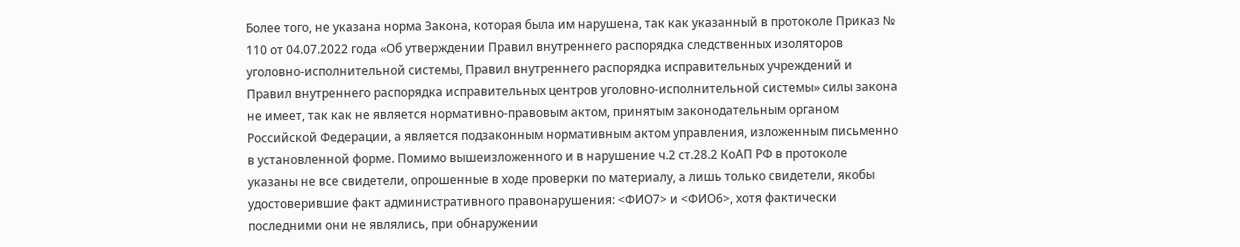Более того, не указана норма Закона, которая была им нарушена, так как указанный в протоколе Приказ № 110 от 04.07.2022 года «Об утверждении Правил внутреннего распорядка следственных изоляторов уголовно-исполнительной системы, Правил внутреннего распорядка исправительных учреждений и Правил внутреннего распорядка исправительных центров уголовно-исполнительной системы» силы закона не имеет, так как не является нормативно-правовым актом, принятым законодательным органом Российской Федерации, а является подзаконным нормативным актом управления, изложенным письменно в установленной форме. Помимо вышеизложенного и в нарушение ч.2 ст.28.2 КоАП РФ в протоколе указаны не все свидетели, опрошенные в ходе проверки по материалу, а лишь только свидетели, якобы удостоверившие факт административного правонарушения: <ФИО7> и <ФИО6>, хотя фактически последними они не являлись, при обнаружении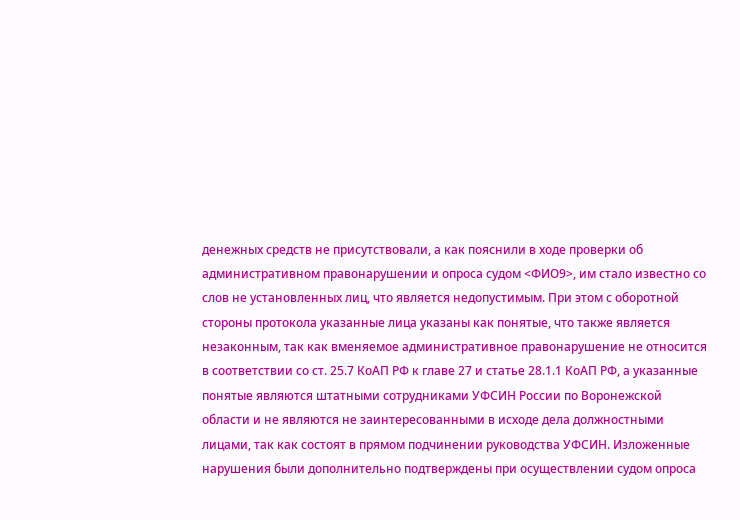денежных средств не присутствовали, а как пояснили в ходе проверки об административном правонарушении и опроса судом <ФИО9>, им стало известно со слов не установленных лиц, что является недопустимым. При этом с оборотной стороны протокола указанные лица указаны как понятые, что также является незаконным, так как вменяемое административное правонарушение не относится в соответствии со ст. 25.7 КоАП РФ к главе 27 и статье 28.1.1 КоАП РФ, а указанные понятые являются штатными сотрудниками УФСИН России по Воронежской области и не являются не заинтересованными в исходе дела должностными лицами, так как состоят в прямом подчинении руководства УФСИН. Изложенные нарушения были дополнительно подтверждены при осуществлении судом опроса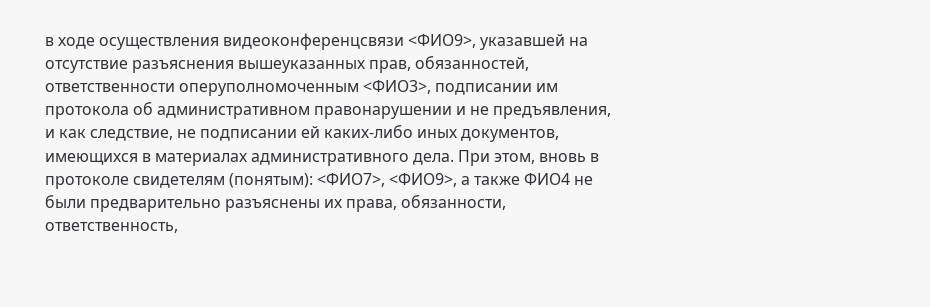в ходе осуществления видеоконференцсвязи <ФИО9>, указавшей на отсутствие разъяснения вышеуказанных прав, обязанностей, ответственности оперуполномоченным <ФИО3>, подписании им протокола об административном правонарушении и не предъявления, и как следствие, не подписании ей каких-либо иных документов, имеющихся в материалах административного дела. При этом, вновь в протоколе свидетелям (понятым): <ФИО7>, <ФИО9>, а также ФИО4 не были предварительно разъяснены их права, обязанности, ответственность,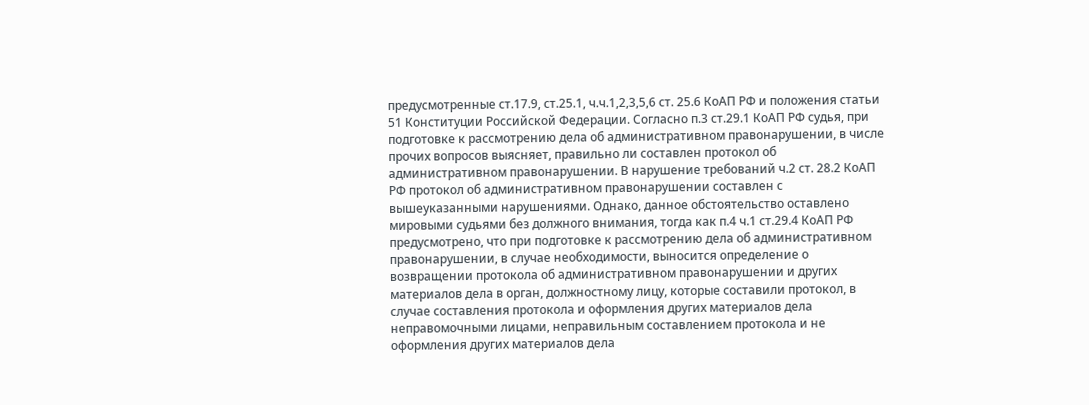предусмотренные ст.17.9, ст.25.1, ч.ч.1,2,3,5,6 ст. 25.6 КоАП РФ и положения статьи 51 Конституции Российской Федерации. Согласно п.3 ст.29.1 КоАП РФ судья, при подготовке к рассмотрению дела об административном правонарушении, в числе прочих вопросов выясняет, правильно ли составлен протокол об административном правонарушении. В нарушение требований ч.2 ст. 28.2 КоАП РФ протокол об административном правонарушении составлен с вышеуказанными нарушениями. Однако, данное обстоятельство оставлено мировыми судьями без должного внимания, тогда как п.4 ч.1 ст.29.4 КоАП РФ предусмотрено, что при подготовке к рассмотрению дела об административном правонарушении, в случае необходимости, выносится определение о возвращении протокола об административном правонарушении и других материалов дела в орган, должностному лицу, которые составили протокол, в случае составления протокола и оформления других материалов дела неправомочными лицами, неправильным составлением протокола и не оформления других материалов дела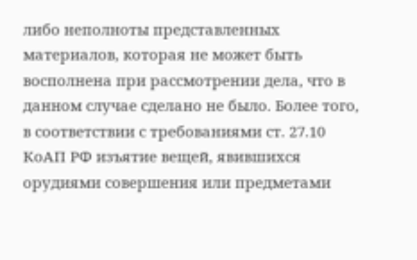либо неполноты представленных материалов, которая не может быть восполнена при рассмотрении дела, что в данном случае сделано не было. Более того, в соответствии с требованиями ст. 27.10 КоАП РФ изъятие вещей, явившихся орудиями совершения или предметами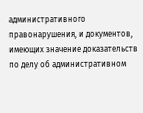административного правонарушения, и документов, имеющих значение доказательств по делу об административном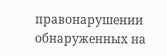правонарушении обнаруженных на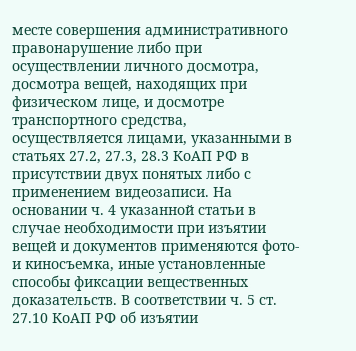месте совершения административного правонарушение либо при осуществлении личного досмотра, досмотра вещей, находящих при физическом лице, и досмотре транспортного средства, осуществляется лицами, указанными в статьях 27.2, 27.3, 28.3 КоАП РФ в присутствии двух понятых либо с применением видеозаписи. На основании ч. 4 указанной статьи в случае необходимости при изъятии вещей и документов применяются фото- и киносъемка, иные установленные способы фиксации вещественных доказательств. В соответствии ч. 5 ст. 27.10 КоАП РФ об изъятии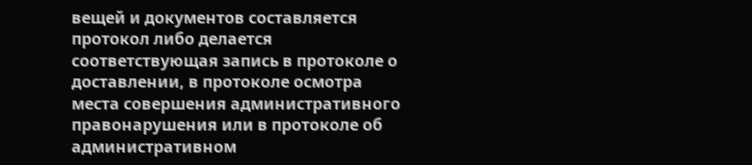вещей и документов составляется протокол либо делается соответствующая запись в протоколе о доставлении, в протоколе осмотра места совершения административного правонарушения или в протоколе об административном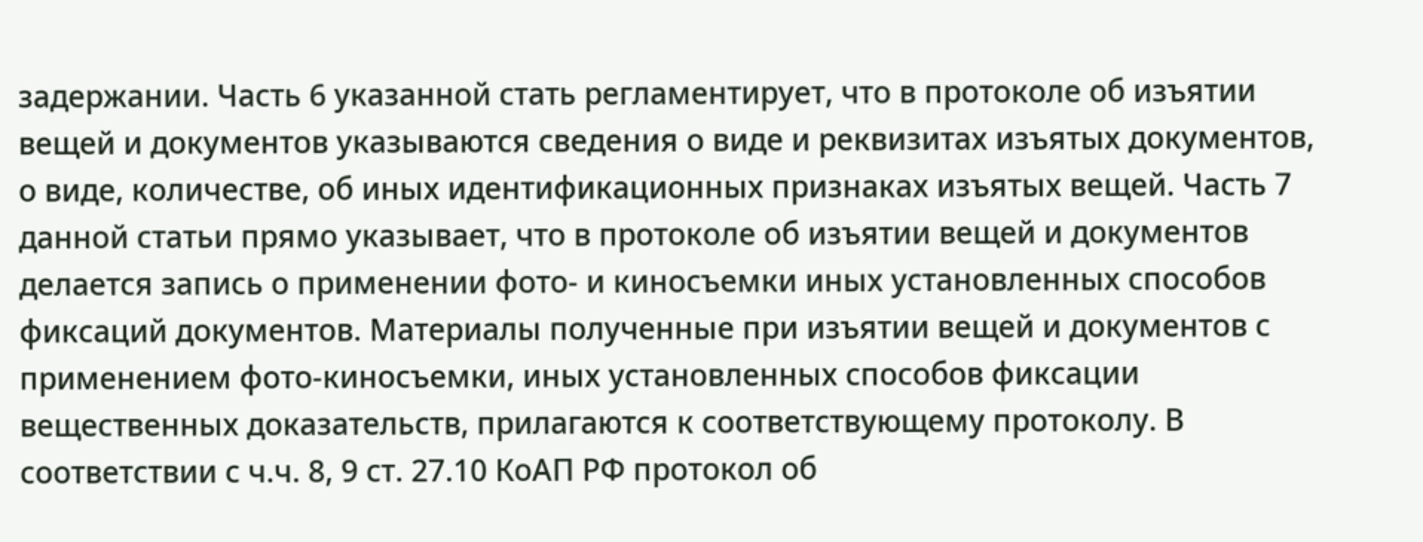задержании. Часть 6 указанной стать регламентирует, что в протоколе об изъятии вещей и документов указываются сведения о виде и реквизитах изъятых документов, о виде, количестве, об иных идентификационных признаках изъятых вещей. Часть 7 данной статьи прямо указывает, что в протоколе об изъятии вещей и документов делается запись о применении фото- и киносъемки иных установленных способов фиксаций документов. Материалы полученные при изъятии вещей и документов с применением фото-киносъемки, иных установленных способов фиксации вещественных доказательств, прилагаются к соответствующему протоколу. В соответствии с ч.ч. 8, 9 ст. 27.10 КоАП РФ протокол об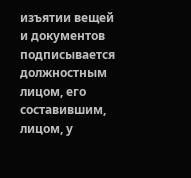изъятии вещей и документов подписывается должностным лицом, его составившим, лицом, у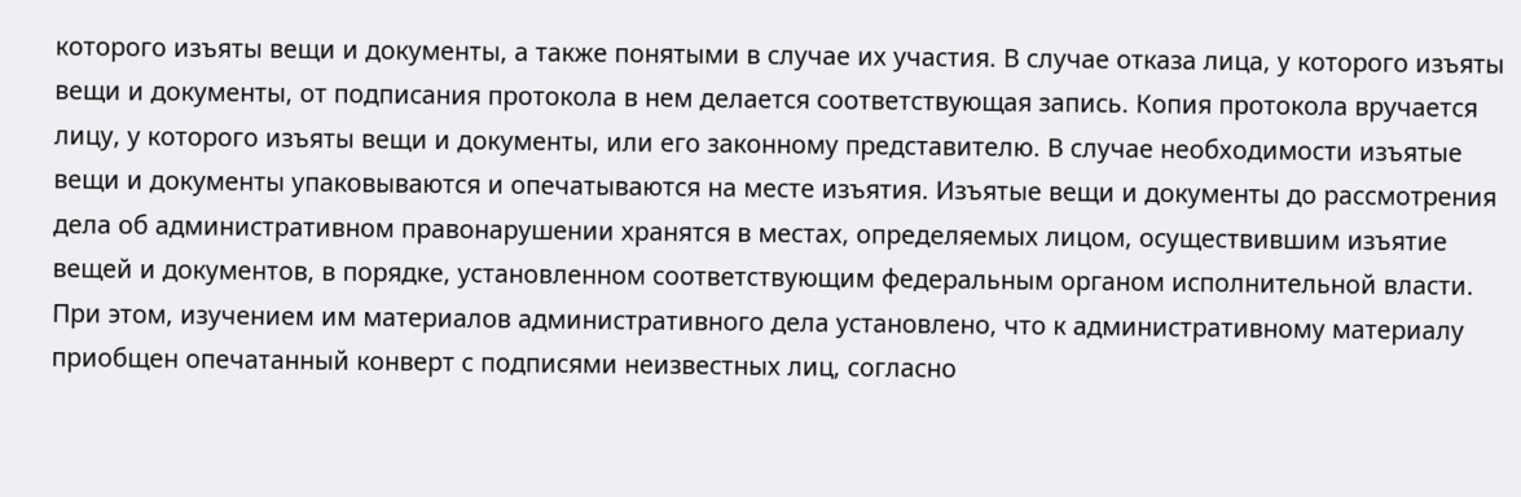которого изъяты вещи и документы, а также понятыми в случае их участия. В случае отказа лица, у которого изъяты вещи и документы, от подписания протокола в нем делается соответствующая запись. Копия протокола вручается лицу, у которого изъяты вещи и документы, или его законному представителю. В случае необходимости изъятые вещи и документы упаковываются и опечатываются на месте изъятия. Изъятые вещи и документы до рассмотрения дела об административном правонарушении хранятся в местах, определяемых лицом, осуществившим изъятие вещей и документов, в порядке, установленном соответствующим федеральным органом исполнительной власти. При этом, изучением им материалов административного дела установлено, что к административному материалу приобщен опечатанный конверт с подписями неизвестных лиц, согласно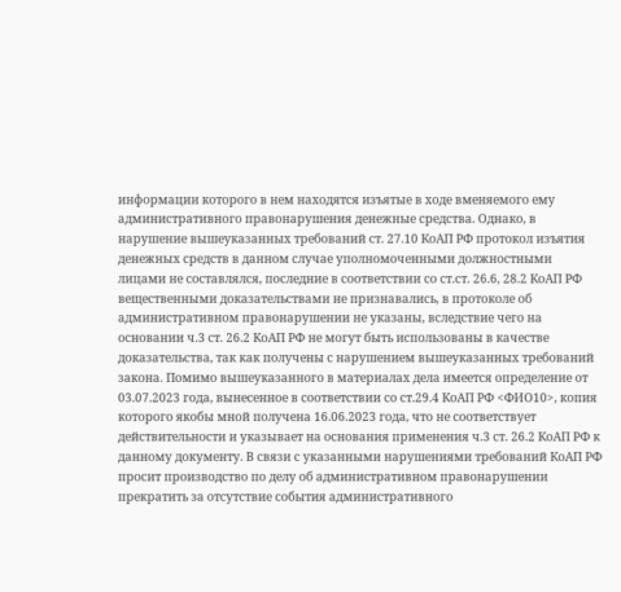информации которого в нем находятся изъятые в ходе вменяемого ему административного правонарушения денежные средства. Однако, в нарушение вышеуказанных требований ст. 27.10 КоАП РФ протокол изъятия денежных средств в данном случае уполномоченными должностными лицами не составлялся, последние в соответствии со ст.ст. 26.6, 28.2 КоАП РФ вещественными доказательствами не признавались, в протоколе об административном правонарушении не указаны, вследствие чего на основании ч.3 ст. 26.2 КоАП РФ не могут быть использованы в качестве доказательства, так как получены с нарушением вышеуказанных требований закона. Помимо вышеуказанного в материалах дела имеется определение от 03.07.2023 года, вынесенное в соответствии со ст.29.4 КоАП РФ <ФИО10>, копия которого якобы мной получена 16.06.2023 года, что не соответствует действительности и указывает на основания применения ч.3 ст. 26.2 КоАП РФ к данному документу. В связи с указанными нарушениями требований КоАП РФ просит производство по делу об административном правонарушении прекратить за отсутствие события административного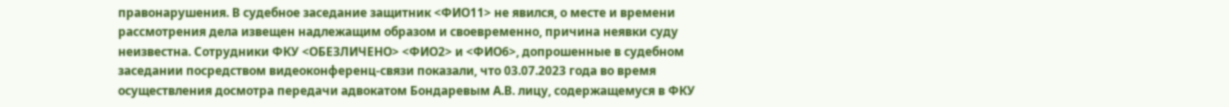правонарушения. В судебное заседание защитник <ФИО11> не явился, о месте и времени рассмотрения дела извещен надлежащим образом и своевременно, причина неявки суду неизвестна. Сотрудники ФКУ <ОБЕЗЛИЧЕНО> <ФИО2> и <ФИО6>, допрошенные в судебном заседании посредством видеоконференц-связи показали, что 03.07.2023 года во время осуществления досмотра передачи адвокатом Бондаревым А.В. лицу, содержащемуся в ФКУ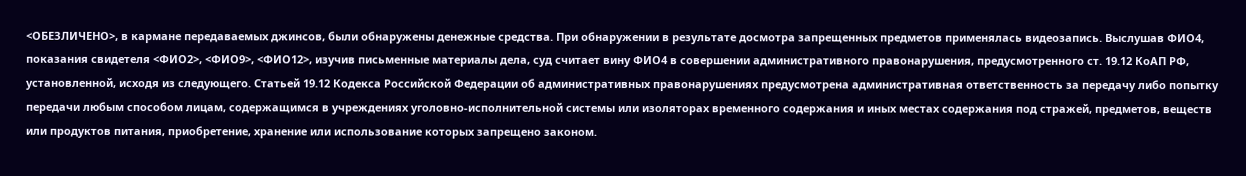<ОБЕЗЛИЧЕНО>, в кармане передаваемых джинсов, были обнаружены денежные средства. При обнаружении в результате досмотра запрещенных предметов применялась видеозапись. Выслушав ФИО4, показания свидетеля <ФИО2>, <ФИО9>, <ФИО12>, изучив письменные материалы дела, суд считает вину ФИО4 в совершении административного правонарушения, предусмотренного ст. 19.12 КоАП РФ, установленной, исходя из следующего. Статьей 19.12 Кодекса Российской Федерации об административных правонарушениях предусмотрена административная ответственность за передачу либо попытку передачи любым способом лицам, содержащимся в учреждениях уголовно-исполнительной системы или изоляторах временного содержания и иных местах содержания под стражей, предметов, веществ или продуктов питания, приобретение, хранение или использование которых запрещено законом.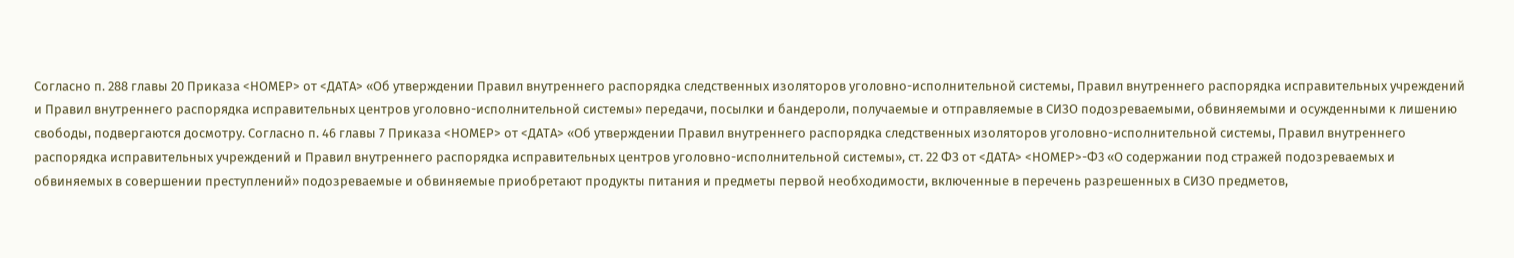Согласно п. 288 главы 20 Приказа <НОМЕР> от <ДАТА> «Об утверждении Правил внутреннего распорядка следственных изоляторов уголовно-исполнительной системы, Правил внутреннего распорядка исправительных учреждений и Правил внутреннего распорядка исправительных центров уголовно-исполнительной системы» передачи, посылки и бандероли, получаемые и отправляемые в СИЗО подозреваемыми, обвиняемыми и осужденными к лишению свободы, подвергаются досмотру. Согласно п. 46 главы 7 Приказа <НОМЕР> от <ДАТА> «Об утверждении Правил внутреннего распорядка следственных изоляторов уголовно-исполнительной системы, Правил внутреннего распорядка исправительных учреждений и Правил внутреннего распорядка исправительных центров уголовно-исполнительной системы», ст. 22 ФЗ от <ДАТА> <НОМЕР>-Ф3 «О содержании под стражей подозреваемых и обвиняемых в совершении преступлений» подозреваемые и обвиняемые приобретают продукты питания и предметы первой необходимости, включенные в перечень разрешенных в СИЗО предметов,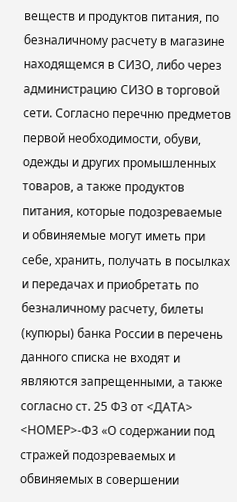веществ и продуктов питания, по безналичному расчету в магазине находящемся в СИЗО, либо через администрацию СИЗО в торговой сети. Согласно перечню предметов первой необходимости, обуви, одежды и других промышленных товаров, а также продуктов питания, которые подозреваемые и обвиняемые могут иметь при себе, хранить, получать в посылках и передачах и приобретать по безналичному расчету, билеты (купюры) банка России в перечень данного списка не входят и являются запрещенными, а также согласно ст. 25 ФЗ от <ДАТА> <НОМЕР>-Ф3 «О содержании под стражей подозреваемых и обвиняемых в совершении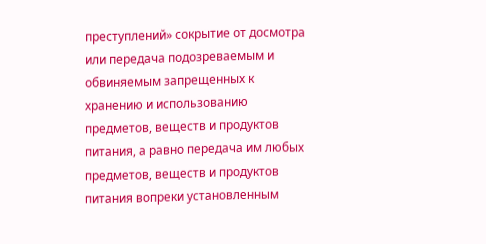преступлений» сокрытие от досмотра или передача подозреваемым и обвиняемым запрещенных к хранению и использованию предметов, веществ и продуктов питания, а равно передача им любых предметов, веществ и продуктов питания вопреки установленным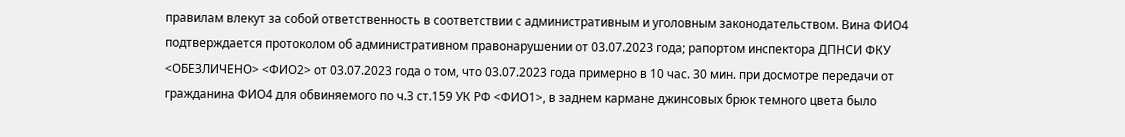правилам влекут за собой ответственность в соответствии с административным и уголовным законодательством. Вина ФИО4 подтверждается протоколом об административном правонарушении от 03.07.2023 года; рапортом инспектора ДПНСИ ФКУ <ОБЕЗЛИЧЕНО> <ФИО2> от 03.07.2023 года о том, что 03.07.2023 года примерно в 10 час. 30 мин. при досмотре передачи от гражданина ФИО4 для обвиняемого по ч.3 ст.159 УК РФ <ФИО1>, в заднем кармане джинсовых брюк темного цвета было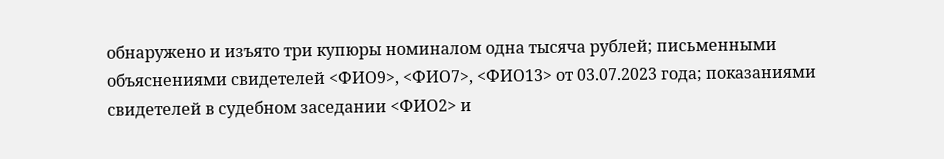обнаружено и изъято три купюры номиналом одна тысяча рублей; письменными объяснениями свидетелей <ФИО9>, <ФИО7>, <ФИО13> от 03.07.2023 года; показаниями свидетелей в судебном заседании <ФИО2> и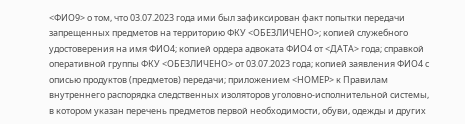<ФИО9> о том, что 03.07.2023 года ими был зафиксирован факт попытки передачи запрещенных предметов на территорию ФКУ <ОБЕЗЛИЧЕНО>; копией служебного удостоверения на имя ФИО4; копией ордера адвоката ФИО4 от <ДАТА> года; справкой оперативной группы ФКУ <ОБЕЗЛИЧЕНО> от 03.07.2023 года; копией заявления ФИО4 с описью продуктов (предметов) передачи; приложением <НОМЕР> к Правилам внутреннего распорядка следственных изоляторов уголовно-исполнительной системы, в котором указан перечень предметов первой необходимости, обуви, одежды и других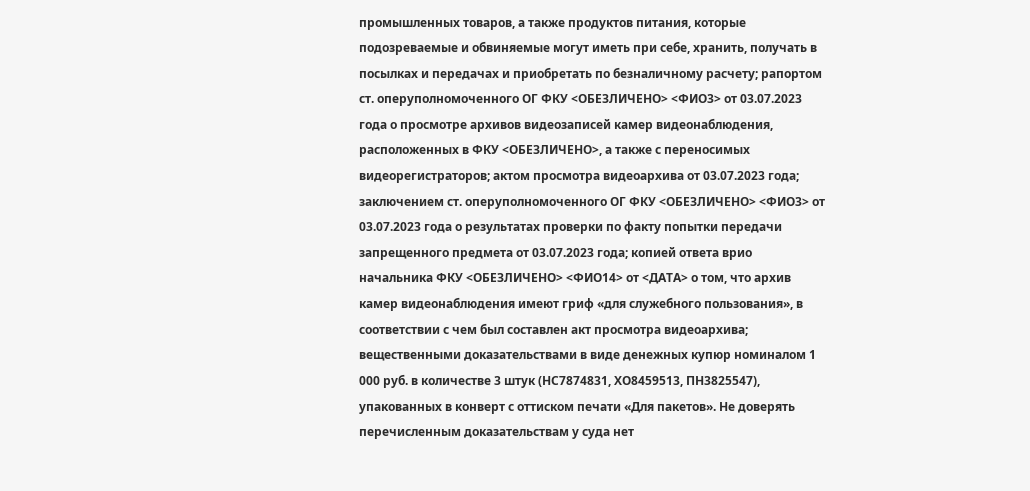промышленных товаров, а также продуктов питания, которые подозреваемые и обвиняемые могут иметь при себе, хранить, получать в посылках и передачах и приобретать по безналичному расчету; рапортом ст. оперуполномоченного ОГ ФКУ <ОБЕЗЛИЧЕНО> <ФИО3> от 03.07.2023 года о просмотре архивов видеозаписей камер видеонаблюдения, расположенных в ФКУ <ОБЕЗЛИЧЕНО>, а также с переносимых видеорегистраторов; актом просмотра видеоархива от 03.07.2023 года; заключением ст. оперуполномоченного ОГ ФКУ <ОБЕЗЛИЧЕНО> <ФИО3> от 03.07.2023 года о результатах проверки по факту попытки передачи запрещенного предмета от 03.07.2023 года; копией ответа врио начальника ФКУ <ОБЕЗЛИЧЕНО> <ФИО14> от <ДАТА> о том, что архив камер видеонаблюдения имеют гриф «для служебного пользования», в соответствии с чем был составлен акт просмотра видеоархива; вещественными доказательствами в виде денежных купюр номиналом 1 000 руб. в количестве 3 штук (НС7874831, ХО8459513, ПН3825547), упакованных в конверт с оттиском печати «Для пакетов». Не доверять перечисленным доказательствам у суда нет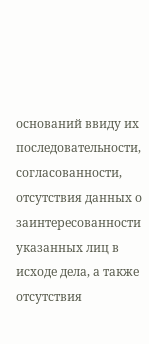оснований ввиду их последовательности, согласованности, отсутствия данных о заинтересованности указанных лиц в исходе дела, а также отсутствия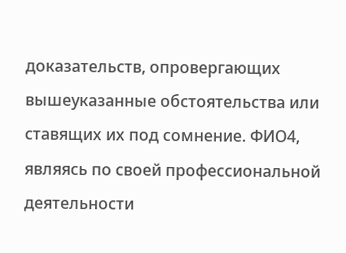доказательств, опровергающих вышеуказанные обстоятельства или ставящих их под сомнение. ФИО4, являясь по своей профессиональной деятельности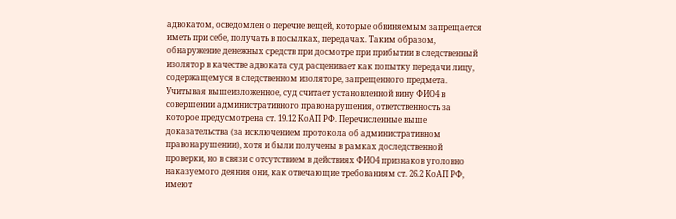адвокатом, осведомлен о перечне вещей, которые обвиняемым запрещается иметь при себе, получать в посылках, передачах. Таким образом, обнаружение денежных средств при досмотре при прибытии в следственный изолятор в качестве адвоката суд расценивает как попытку передачи лицу, содержащемуся в следственном изоляторе, запрещенного предмета. Учитывая вышеизложенное, суд считает установленной вину ФИО4 в совершении административного правонарушения, ответственность за которое предусмотрена ст. 19.12 КоАП РФ. Перечисленные выше доказательства (за исключением протокола об административном правонарушении), хотя и были получены в рамках доследственной проверки, но в связи с отсутствием в действиях ФИО4 признаков уголовно наказуемого деяния они, как отвечающие требованиям ст. 26.2 КоАП РФ, имеют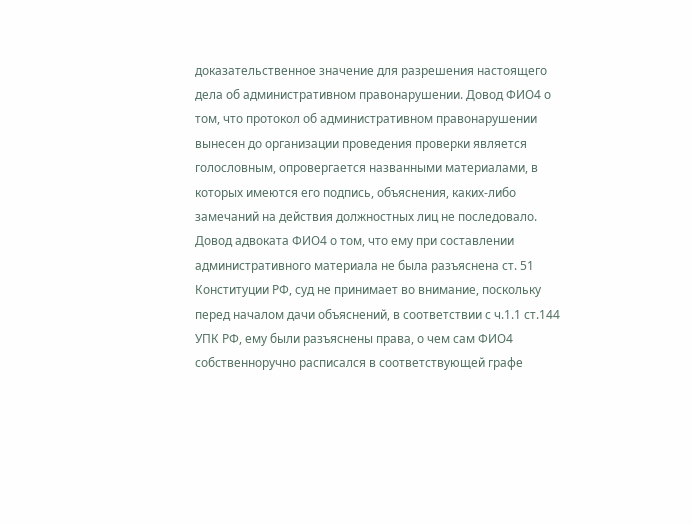доказательственное значение для разрешения настоящего дела об административном правонарушении. Довод ФИО4 о том, что протокол об административном правонарушении вынесен до организации проведения проверки является голословным, опровергается названными материалами, в которых имеются его подпись, объяснения, каких-либо замечаний на действия должностных лиц не последовало. Довод адвоката ФИО4 о том, что ему при составлении административного материала не была разъяснена ст. 51 Конституции РФ, суд не принимает во внимание, поскольку перед началом дачи объяснений, в соответствии с ч.1.1 ст.144 УПК РФ, ему были разъяснены права, о чем сам ФИО4 собственноручно расписался в соответствующей графе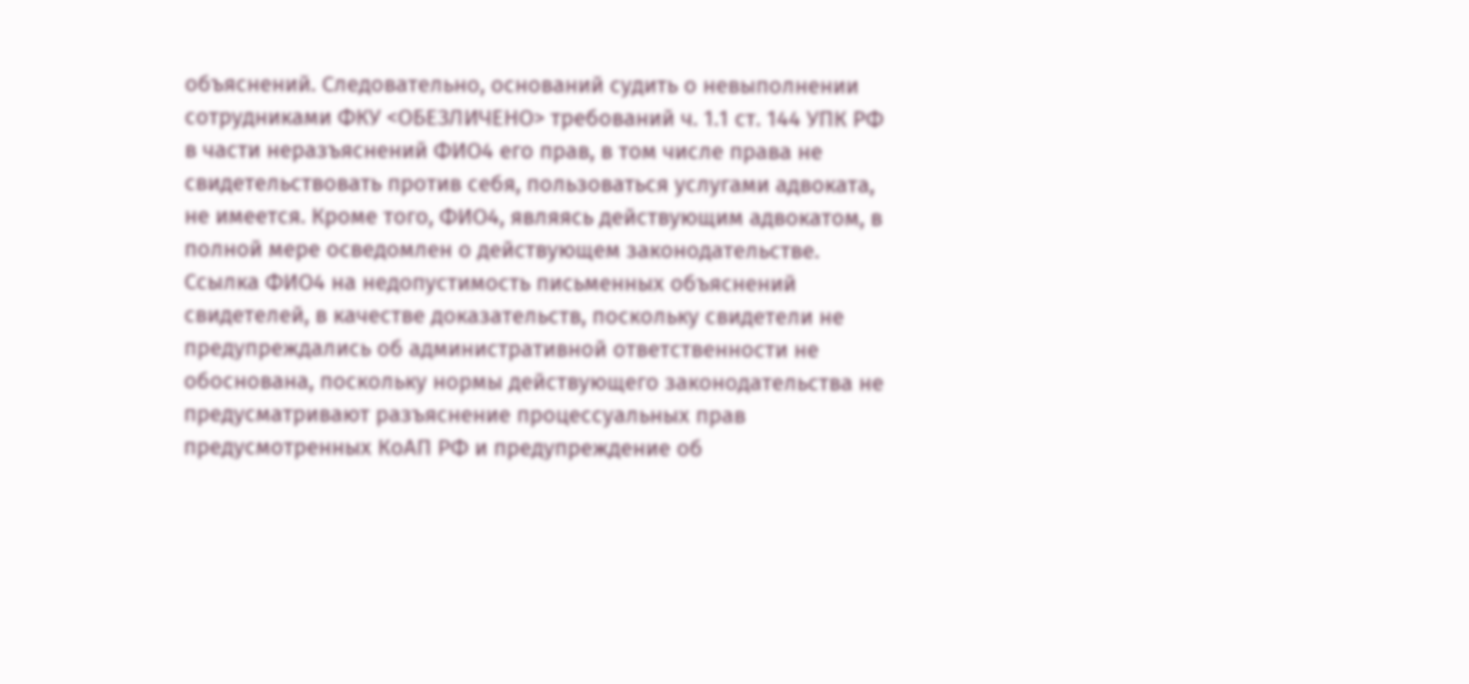объяснений. Следовательно, оснований судить о невыполнении сотрудниками ФКУ <ОБЕЗЛИЧЕНО> требований ч. 1.1 ст. 144 УПК РФ в части неразъяснений ФИО4 его прав, в том числе права не свидетельствовать против себя, пользоваться услугами адвоката, не имеется. Кроме того, ФИО4, являясь действующим адвокатом, в полной мере осведомлен о действующем законодательстве. Ссылка ФИО4 на недопустимость письменных объяснений свидетелей, в качестве доказательств, поскольку свидетели не предупреждались об административной ответственности не обоснована, поскольку нормы действующего законодательства не предусматривают разъяснение процессуальных прав предусмотренных КоАП РФ и предупреждение об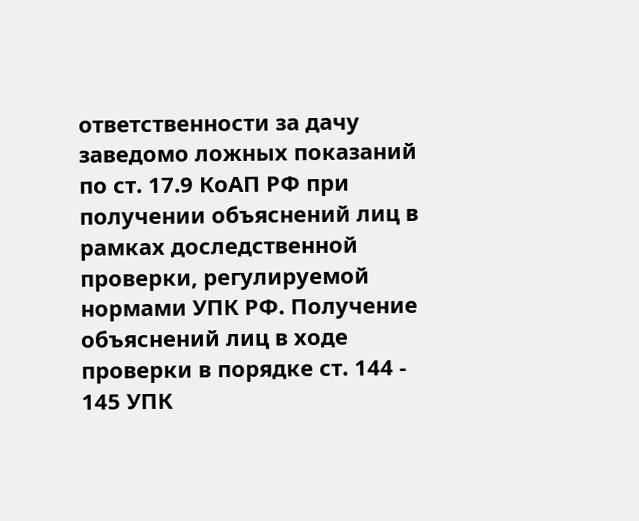ответственности за дачу заведомо ложных показаний по ст. 17.9 КоАП РФ при получении объяснений лиц в рамках доследственной проверки, регулируемой нормами УПК РФ. Получение объяснений лиц в ходе проверки в порядке ст. 144 - 145 УПК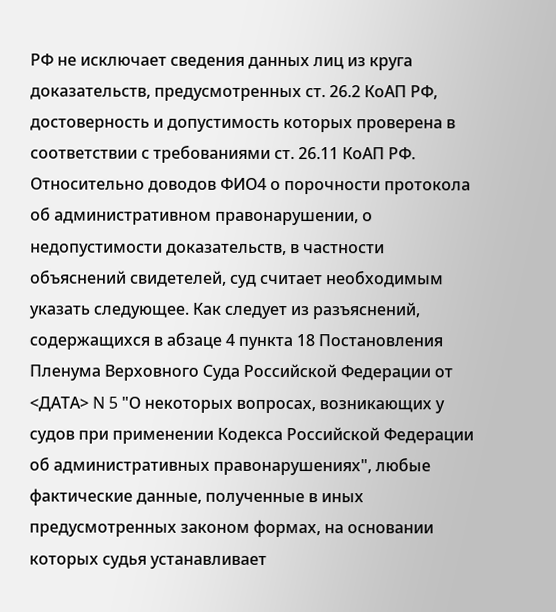РФ не исключает сведения данных лиц из круга доказательств, предусмотренных ст. 26.2 КоАП РФ, достоверность и допустимость которых проверена в соответствии с требованиями ст. 26.11 КоАП РФ. Относительно доводов ФИО4 о порочности протокола об административном правонарушении, о недопустимости доказательств, в частности объяснений свидетелей, суд считает необходимым указать следующее. Как следует из разъяснений, содержащихся в абзаце 4 пункта 18 Постановления Пленума Верховного Суда Российской Федерации от <ДАТА> N 5 "О некоторых вопросах, возникающих у судов при применении Кодекса Российской Федерации об административных правонарушениях", любые фактические данные, полученные в иных предусмотренных законом формах, на основании которых судья устанавливает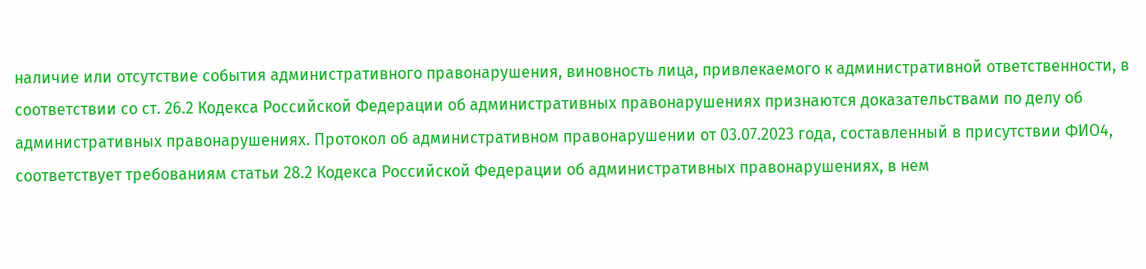наличие или отсутствие события административного правонарушения, виновность лица, привлекаемого к административной ответственности, в соответствии со ст. 26.2 Кодекса Российской Федерации об административных правонарушениях признаются доказательствами по делу об административных правонарушениях. Протокол об административном правонарушении от 03.07.2023 года, составленный в присутствии ФИО4, соответствует требованиям статьи 28.2 Кодекса Российской Федерации об административных правонарушениях, в нем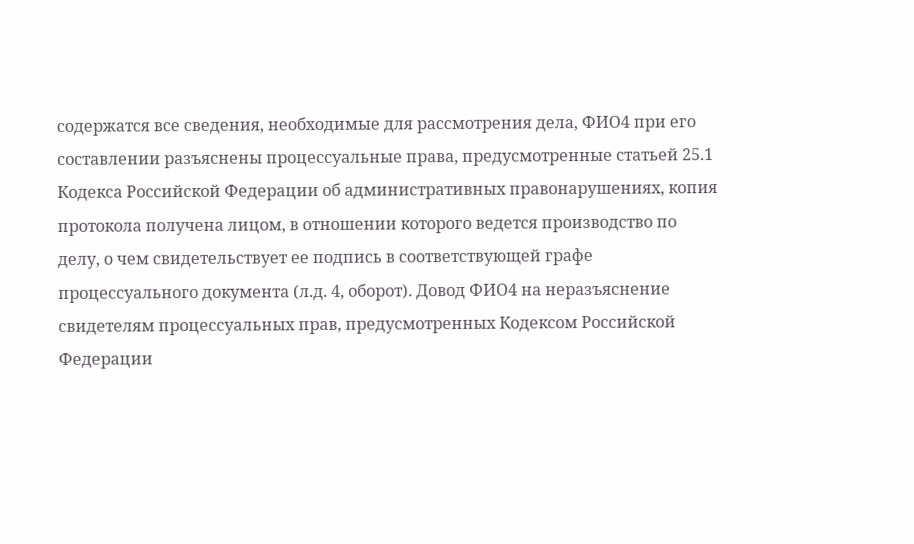содержатся все сведения, необходимые для рассмотрения дела, ФИО4 при его составлении разъяснены процессуальные права, предусмотренные статьей 25.1 Кодекса Российской Федерации об административных правонарушениях, копия протокола получена лицом, в отношении которого ведется производство по делу, о чем свидетельствует ее подпись в соответствующей графе процессуального документа (л.д. 4, оборот). Довод ФИО4 на неразъяснение свидетелям процессуальных прав, предусмотренных Кодексом Российской Федерации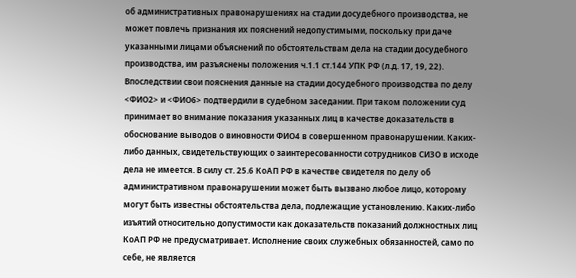об административных правонарушениях на стадии досудебного производства, не может повлечь признания их пояснений недопустимыми, поскольку при даче указанными лицами объяснений по обстоятельствам дела на стадии досудебного производства, им разъяснены положения ч.1.1 ст.144 УПК РФ (л.д. 17, 19, 22). Впоследствии свои пояснения данные на стадии досудебного производства по делу <ФИО2> и <ФИО6> подтвердили в судебном заседании. При таком положении суд принимает во внимание показания указанных лиц в качестве доказательств в обоснование выводов о виновности ФИО4 в совершенном правонарушении. Каких-либо данных, свидетельствующих о заинтересованности сотрудников СИЗО в исходе дела не имеется. В силу ст. 25.6 КоАП РФ в качестве свидетеля по делу об административном правонарушении может быть вызвано любое лицо, которому могут быть известны обстоятельства дела, подлежащие установлению. Каких-либо изъятий относительно допустимости как доказательств показаний должностных лиц КоАП РФ не предусматривает. Исполнение своих служебных обязанностей, само по себе, не является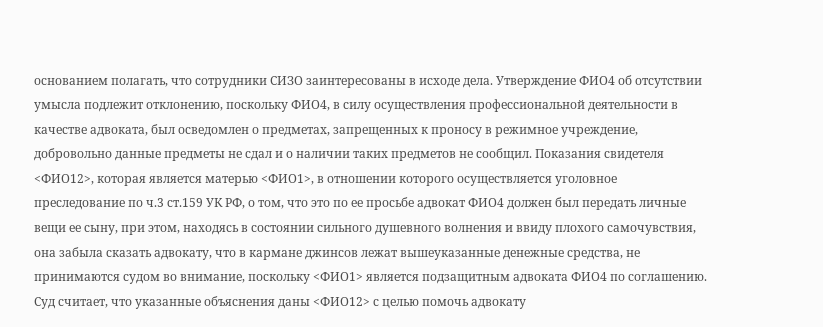основанием полагать, что сотрудники СИЗО заинтересованы в исходе дела. Утверждение ФИО4 об отсутствии умысла подлежит отклонению, поскольку ФИО4, в силу осуществления профессиональной деятельности в качестве адвоката, был осведомлен о предметах, запрещенных к проносу в режимное учреждение, добровольно данные предметы не сдал и о наличии таких предметов не сообщил. Показания свидетеля <ФИО12>, которая является матерью <ФИО1>, в отношении которого осуществляется уголовное преследование по ч.3 ст.159 УК РФ, о том, что это по ее просьбе адвокат ФИО4 должен был передать личные вещи ее сыну, при этом, находясь в состоянии сильного душевного волнения и ввиду плохого самочувствия, она забыла сказать адвокату, что в кармане джинсов лежат вышеуказанные денежные средства, не принимаются судом во внимание, поскольку <ФИО1> является подзащитным адвоката ФИО4 по соглашению. Суд считает, что указанные объяснения даны <ФИО12> с целью помочь адвокату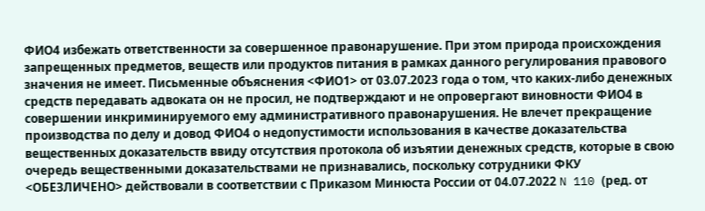ФИО4 избежать ответственности за совершенное правонарушение. При этом природа происхождения запрещенных предметов, веществ или продуктов питания в рамках данного регулирования правового значения не имеет. Письменные объяснения <ФИО1> от 03.07.2023 года о том, что каких-либо денежных средств передавать адвоката он не просил, не подтверждают и не опровергают виновности ФИО4 в совершении инкриминируемого ему административного правонарушения. Не влечет прекращение производства по делу и довод ФИО4 о недопустимости использования в качестве доказательства вещественных доказательств ввиду отсутствия протокола об изъятии денежных средств, которые в свою очередь вещественными доказательствами не признавались, поскольку сотрудники ФКУ <ОБЕЗЛИЧЕНО> действовали в соответствии с Приказом Минюста России от 04.07.2022 N 110 (ред. от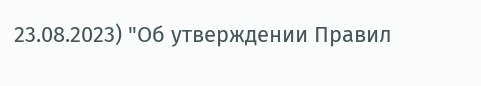23.08.2023) "Об утверждении Правил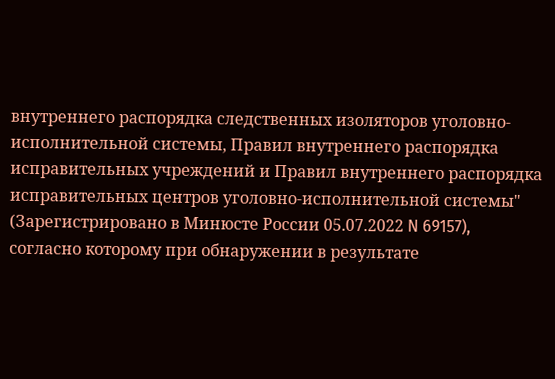внутреннего распорядка следственных изоляторов уголовно-исполнительной системы, Правил внутреннего распорядка исправительных учреждений и Правил внутреннего распорядка исправительных центров уголовно-исполнительной системы" (Зарегистрировано в Минюсте России 05.07.2022 N 69157), согласно которому при обнаружении в результате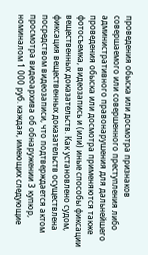проведения обыска или досмотра признаков совершаемого или совершенного преступления либо административного правонарушения для дальнейшего проведения обыска или досмотра применяются также фотосъемка, видеозапись и (или) иные способы фиксации вещественных доказательств. Как установлено судом, фиксация вещественных доказательств осуществлена посредством видеозаписи, что подтверждается актом просмотра видеоархива об обнаружении 3 купюр, номиналом 1 000 руб. каждая, имеющих следующие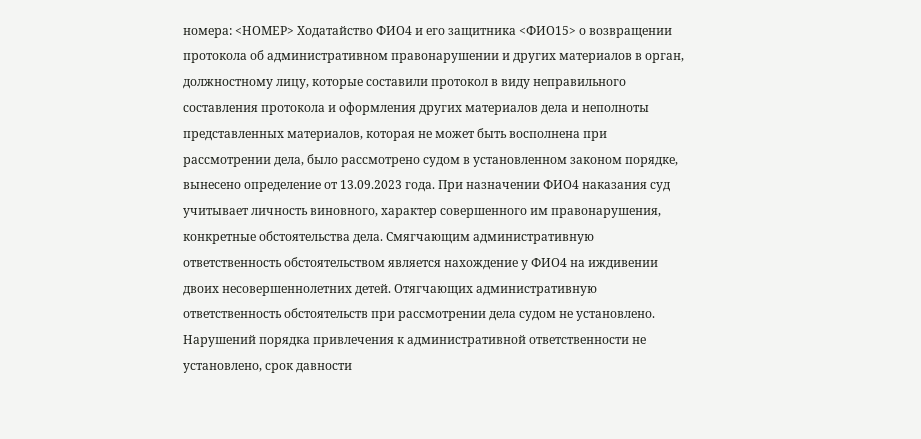номера: <НОМЕР> Ходатайство ФИО4 и его защитника <ФИО15> о возвращении протокола об административном правонарушении и других материалов в орган, должностному лицу, которые составили протокол в виду неправильного составления протокола и оформления других материалов дела и неполноты представленных материалов, которая не может быть восполнена при рассмотрении дела, было рассмотрено судом в установленном законом порядке, вынесено определение от 13.09.2023 года. При назначении ФИО4 наказания суд учитывает личность виновного, характер совершенного им правонарушения, конкретные обстоятельства дела. Смягчающим административную ответственность обстоятельством является нахождение у ФИО4 на иждивении двоих несовершеннолетних детей. Отягчающих административную ответственность обстоятельств при рассмотрении дела судом не установлено. Нарушений порядка привлечения к административной ответственности не установлено, срок давности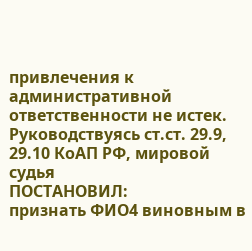привлечения к административной ответственности не истек. Руководствуясь ст.ст. 29.9, 29.10 КоАП РФ, мировой судья
ПОСТАНОВИЛ:
признать ФИО4 виновным в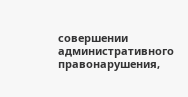совершении административного правонарушения,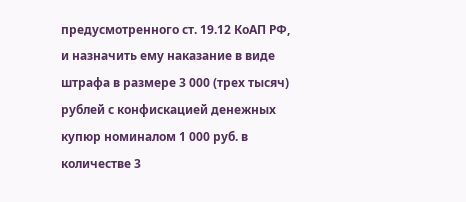предусмотренного ст. 19.12 КоАП РФ, и назначить ему наказание в виде штрафа в размере 3 000 (трех тысяч) рублей с конфискацией денежных купюр номиналом 1 000 руб. в количестве 3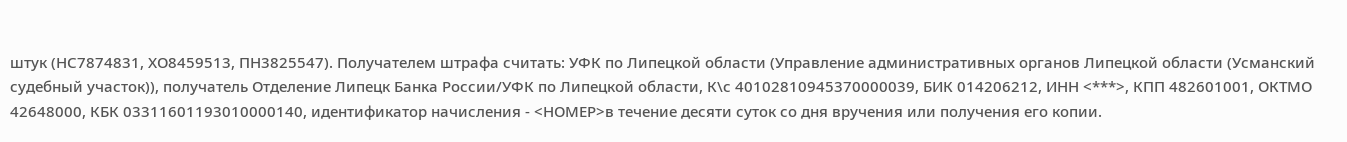штук (НС7874831, ХО8459513, ПН3825547). Получателем штрафа считать: УФК по Липецкой области (Управление административных органов Липецкой области (Усманский судебный участок)), получатель Отделение Липецк Банка России/УФК по Липецкой области, К\с 40102810945370000039, БИК 014206212, ИНН <***>, КПП 482601001, ОКТМО 42648000, КБК 03311601193010000140, идентификатор начисления - <НОМЕР>в течение десяти суток со дня вручения или получения его копии.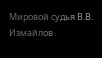Мировой судья В.В. Измайлов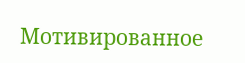Мотивированное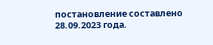постановление составлено 28.09.2023 года.